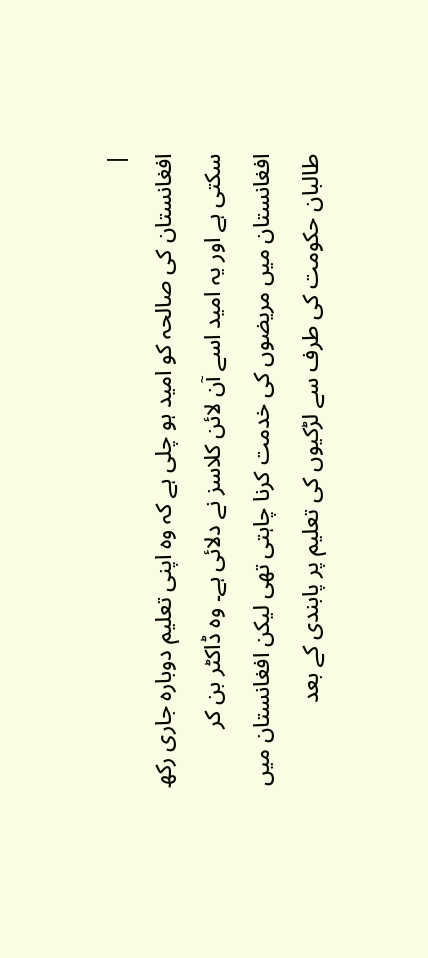|
افغانستان کی صالحہ کو امید ہو چلی ہے کہ وہ اپنی تعلیم دوبارہ جاری رکھ سکتی ہے اور یہ امید اسے آن لائن کلاسز نے دلائی ہے۔ وہ ڈاکٹر بن کر افغانستان میں مریضوں کی خدمت کرنا چاہتی تھی لیکن افغانستان میں طالبان حکومت کی طرف سے لڑکیوں کی تعلیم پر پابندی کے بعد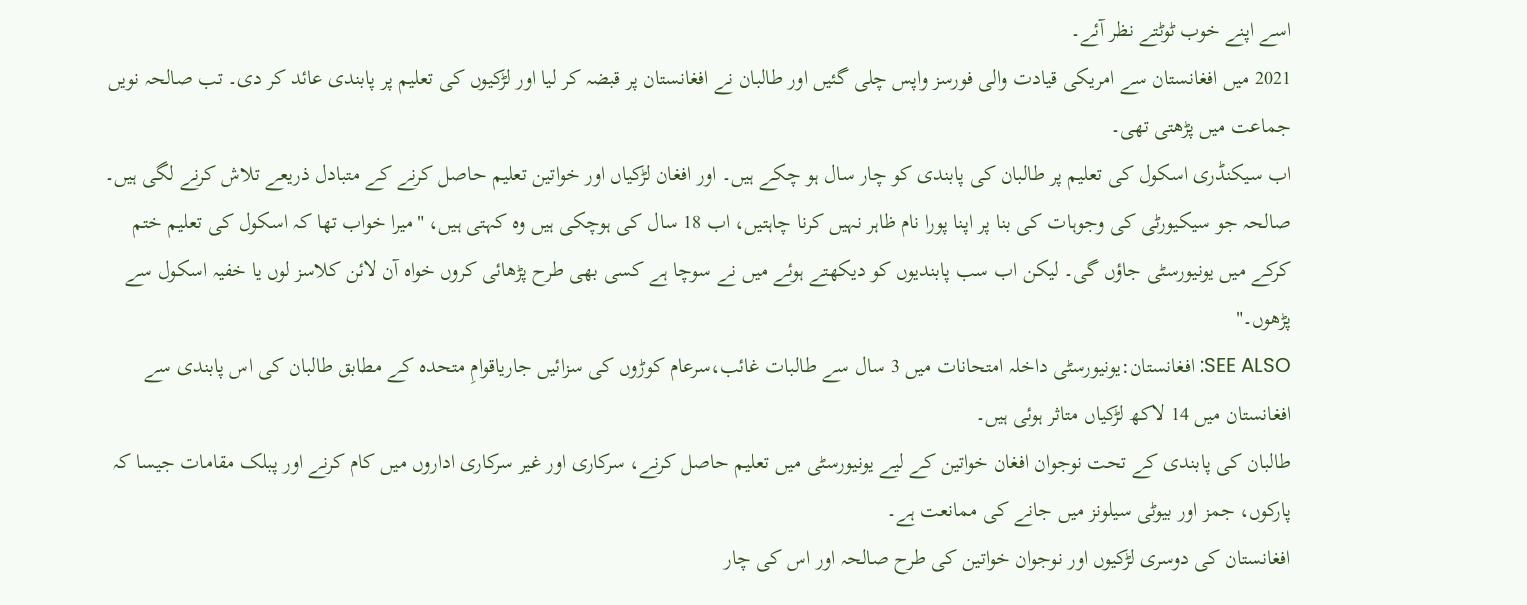اسے اپنے خوب ٹوٹتے نظر آئے۔
2021 میں افغانستان سے امریکی قیادت والی فورسز واپس چلی گئیں اور طالبان نے افغانستان پر قبضہ کر لیا اور لڑکیوں کی تعلیم پر پابندی عائد کر دی۔ تب صالحہ نویں جماعت میں پڑھتی تھی۔
اب سیکنڈری اسکول کی تعلیم پر طالبان کی پابندی کو چار سال ہو چکے ہیں۔ اور افغان لڑکیاں اور خواتین تعلیم حاصل کرنے کے متبادل ذریعے تلاش کرنے لگی ہیں۔
صالحہ جو سیکیورٹی کی وجوہات کی بنا پر اپنا پورا نام ظاہر نہیں کرنا چاہتیں، اب 18 سال کی ہوچکی ہیں وہ کہتی ہیں، "میرا خواب تھا کہ اسکول کی تعلیم ختم کرکے میں یونیورسٹی جاؤں گی۔ لیکن اب سب پابندیوں کو دیکھتے ہوئے میں نے سوچا ہے کسی بھی طرح پڑھائی کروں خواہ آن لائن کلاسز لوں یا خفیہ اسکول سے پڑھوں۔"
SEE ALSO: افغانستان:یونیورسٹی داخلہ امتحانات میں 3 سال سے طالبات غائب،سرعام کوڑوں کی سزائیں جاریاقوامِ متحدہ کے مطابق طالبان کی اس پابندی سے افغانستان میں 14 لاکھ لڑکیاں متاثر ہوئی ہیں۔
طالبان کی پابندی کے تحت نوجوان افغان خواتین کے لیے یونیورسٹی میں تعلیم حاصل کرنے، سرکاری اور غیر سرکاری اداروں میں کام کرنے اور پبلک مقامات جیسا کہ پارکوں، جمز اور بیوٹی سیلونز میں جانے کی ممانعت ہے۔
افغانستان کی دوسری لڑکیوں اور نوجوان خواتین کی طرح صالحہ اور اس کی چار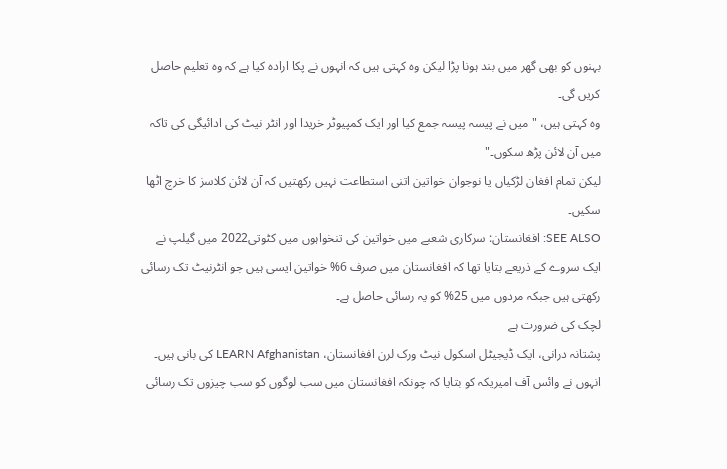بہنوں کو بھی گھر میں بند ہونا پڑا لیکن وہ کہتی ہیں کہ انہوں نے پکا ارادہ کیا ہے کہ وہ تعلیم حاصل کریں گی۔
وہ کہتی ہیں، "میں نے پیسہ پیسہ جمع کیا اور ایک کمپیوٹر خریدا اور انٹر نیٹ کی ادائیگی کی تاکہ میں آن لائن پڑھ سکوں۔"
لیکن تمام افغان لڑکیاں یا نوجوان خواتین اتنی استطاعت نہیں رکھتیں کہ آن لائن کلاسز کا خرچ اٹھا سکیں۔
SEE ALSO: افغانستان: سرکاری شعبے میں خواتین کی تنخواہوں میں کٹوتی2022 میں گیلپ نے ایک سروے کے ذریعے بتایا تھا کہ افغانستان میں صرف 6% خواتین ایسی ہیں جو انٹرنیٹ تک رسائی رکھتی ہیں جبکہ مردوں میں 25% کو یہ رسائی حاصل ہے۔
لچک کی ضرورت ہے
پشتانہ درانی، ایک ڈیجیٹل اسکول نیٹ ورک لرن افغانستان، LEARN Afghanistan کی بانی ہیں۔ انہوں نے وائس آف امیریکہ کو بتایا کہ چونکہ افغانستان میں سب لوگوں کو سب چیزوں تک رسائی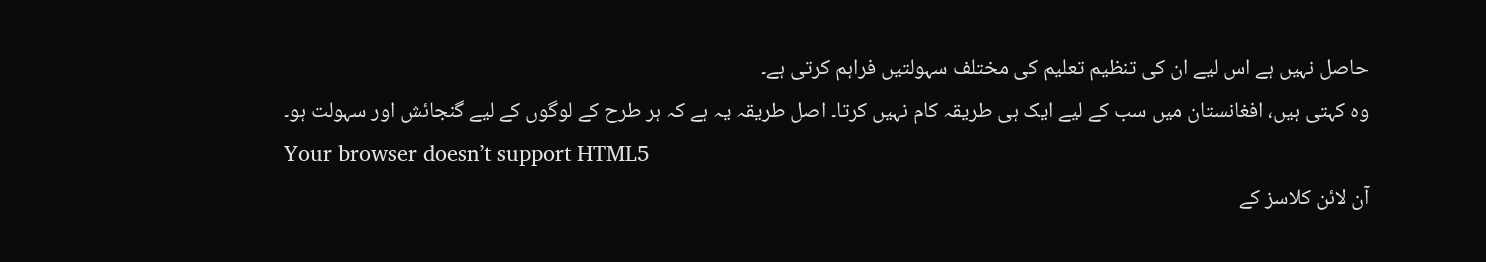حاصل نہیں ہے اس لیے ان کی تنظیم تعلیم کی مختلف سہولتیں فراہم کرتی ہے۔
وہ کہتی ہیں، افغانستان میں سب کے لیے ایک ہی طریقہ کام نہیں کرتا۔ اصل طریقہ یہ ہے کہ ہر طرح کے لوگوں کے لیے گنجائش اور سہولت ہو۔
Your browser doesn’t support HTML5
آن لائن کلاسز کے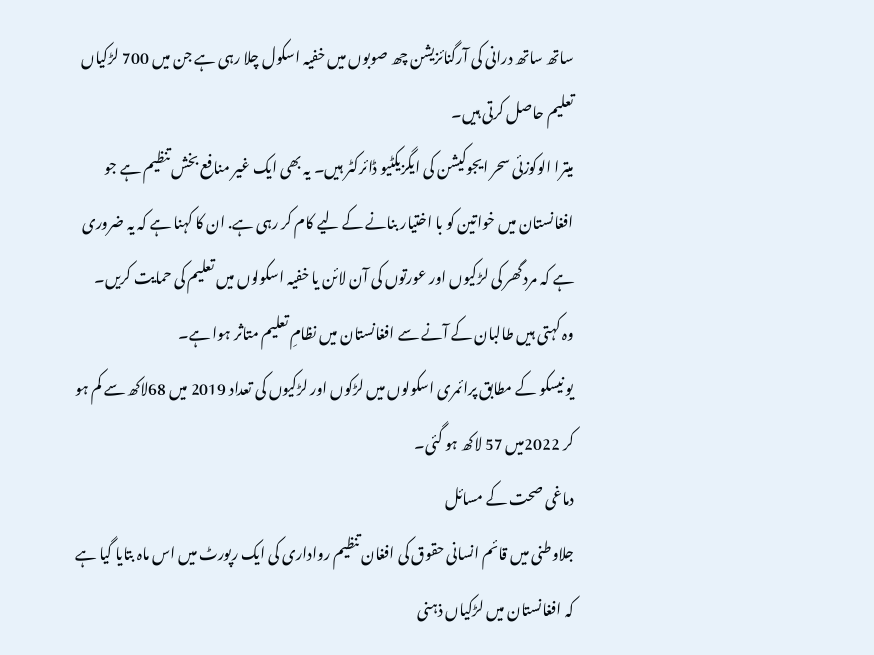ساتھ ساتھ درانی کی آرگنائزیشن چھ صوبوں میں خفیہ اسکول چلا رہی ہے جن میں 700 لڑکیاں تعلیم حاصل کرتی ہیں۔
میترا الوکوزئی سحر ایجوکیشن کی ایگزیکٹیو ڈائرکٹر ہیں۔ یہ بھی ایک غیر منافع بخش تنظیم ہے جو افغانستان میں خواتین کو با اختیار بنانے کے لیے کام کر رہی ہے. ان کا کہنا ہے کہ یہ ضروری ہے کہ مرد گھر کی لڑکیوں اور عورتوں کی آن لائن یا خفیہ اسکولوں میں تعلیم کی حمایت کریں۔
وہ کہتی ہیں طالبان کے آنے سے افغانستان میں نظامِ تعلیم متاثر ہوا ہے۔
یو نیسکو کے مطابق پرائمری اسکولوں میں لڑکوں اور لڑکیوں کی تعداد 2019 میں 68لاکھ سے کم ہو کر 2022میں 57 لاکھ ہو گئی۔
دماغی صحت کے مسائل
جلاوطنی میں قائم انسانی حقوق کی افغان تنظیم رواداری کی ایک رپورٹ میں اس ماہ بتایا گیا ہے کہ افغانستان میں لڑکیاں ذہنی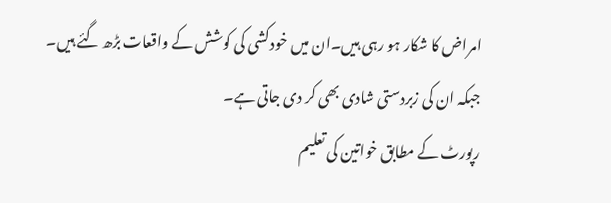امراض کا شکار ہو رہی ہیں۔ان میں خودکشی کی کوشش کے واقعات بڑھ گئے ہیں۔ جبکہ ان کی زبردستی شادی بھی کر دی جاتی ہے۔
رپورٹ کے مطابق خواتین کی تعلیم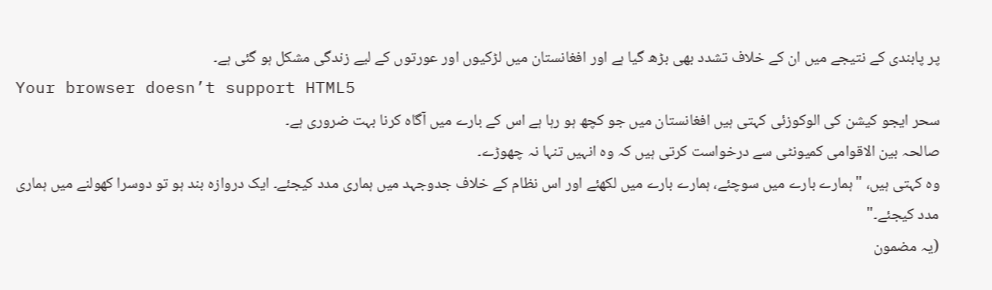پر پابندی کے نتیجے میں ان کے خلاف تشدد بھی بڑھ گیا ہے اور افغانستان میں لڑکیوں اور عورتوں کے لیے زندگی مشکل ہو گئی ہے۔
Your browser doesn’t support HTML5
سحر ایجو کیشن کی الوکوزئی کہتی ہیں افغانستان میں جو کچھ ہو رہا ہے اس کے بارے میں آگاہ کرنا بہت ضروری ہے۔
صالحہ بین الاقوامی کمیونٹی سے درخواست کرتی ہیں کہ وہ انہیں تنہا نہ چھوڑے۔
وہ کہتی ہیں، "ہمارے بارے میں سوچئے، ہمارے بارے میں لکھئے اور اس نظام کے خلاف جدوجہد میں ہماری مدد کیجئے۔ ایک دروازہ بند ہو تو دوسرا کھولنے میں ہماری مدد کیجئے۔"
(یہ مضمون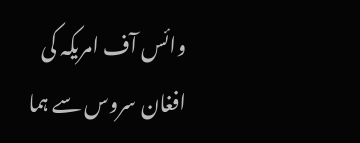وائس آف امریکہ کی افغان سروس سے ہما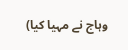وہاج نے مہیا کیا)